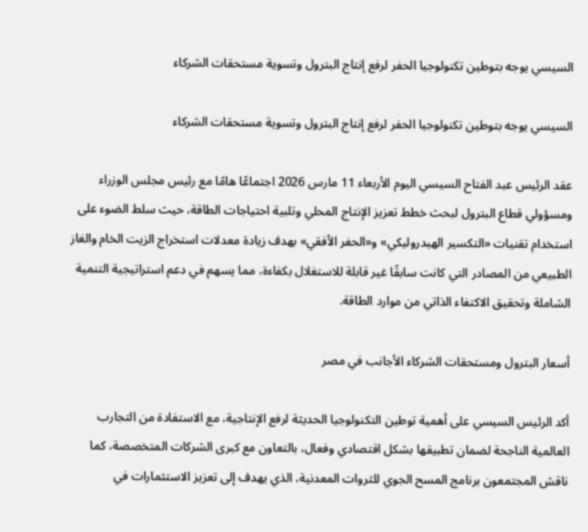السيسي يوجه بتوطين تكنولوجيا الحفر لرفع إنتاج البترول وتسوية مستحقات الشركاء

السيسي يوجه بتوطين تكنولوجيا الحفر لرفع إنتاج البترول وتسوية مستحقات الشركاء

عقد الرئيس عبد الفتاح السيسي اليوم الأربعاء 11 مارس 2026 اجتماعًا هامًا مع رئيس مجلس الوزراء ومسؤولي قطاع البترول لبحث خطط تعزيز الإنتاج المحلي وتلبية احتياجات الطاقة، حيث سلط الضوء على استخدام تقنيات «التكسير الهيدروليكي» و«الحفر الأفقي» بهدف زيادة معدلات استخراج الزيت الخام والغاز الطبيعي من المصادر التي كانت سابقًا غير قابلة للاستغلال بكفاءة، مما يسهم في دعم استراتيجية التنمية الشاملة وتحقيق الاكتفاء الذاتي من موارد الطاقة.

أسعار البترول ومستحقات الشركاء الأجانب في مصر

أكد الرئيس السيسي على أهمية توطين التكنولوجيا الحديثة لرفع الإنتاجية، مع الاستفادة من التجارب العالمية الناجحة لضمان تطبيقها بشكل اقتصادي وفعال، بالتعاون مع كبرى الشركات المتخصصة، كما ناقش المجتمعون برنامج المسح الجوي للثروات المعدنية، الذي يهدف إلى تعزيز الاستثمارات في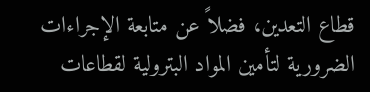قطاع التعدين، فضلاً عن متابعة الإجراءات الضرورية لتأمين المواد البترولية لقطاعات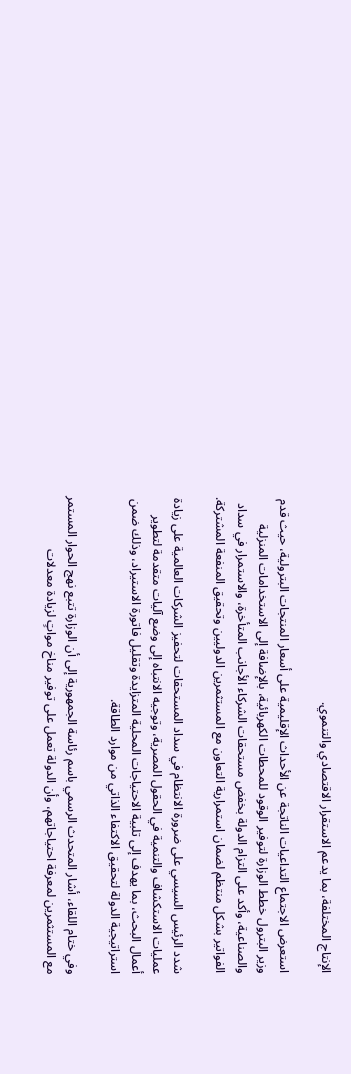الإنتاج المختلفة، بما يدعم الاستقرار الاقتصادي والتنموي.

استعرض الاجتماع التداعيات الناتجة عن الأحداث الإقليمية على أسعار المنتجات البترولية، حيث قدم وزير البترول خطط الوزارة لتوفير الوقود للمحطات الكهربائية، بالإضافة إلى الاستخدامات المنزلية والصناعية، وأكد على التزام الدولة بخفض مستحقات الشركاء الأجانب المتأخرة، والاستمرار في سداد الفواتير بشكل منتظم لضمان استمرارية التعاون مع المستثمرين الدوليين وتحقيق المنفعة المشتركة.

شدد الرئيس السيسي على ضرورة الانتظام في سداد المستحقات لتحفيز الشركات العالمية على زيادة عمليات الاستكشاف والتنمية في الحقول المصرية، وتوجيه الانتباه إلى وضع آليات متقدمة لتطوير أعمال البحث، بما يهدف إلى تلبية الاحتياجات المحلية المتزايدة وتقليل فاتورة الاستيراد، وذلك ضمن استراتيجية الدولة لتحقيق الاكتفاء الذاتي من موارد الطاقة.

وفي ختام اللقاء، أشار المتحدث الرسمي باسم رئاسة الجمهورية إلى أن الوزارة تتبع نهج الحوار المستمر مع المستثمرين لمعرفة احتياجاتهم، وأن الدولة تعمل على توفير مناخ مواتٍ لزيادة معدلات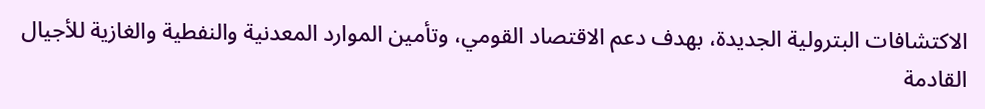الاكتشافات البترولية الجديدة، بهدف دعم الاقتصاد القومي، وتأمين الموارد المعدنية والنفطية والغازية للأجيال القادمة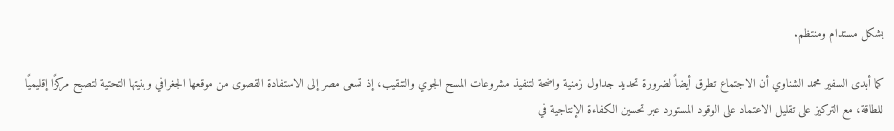بشكل مستدام ومنتظم.

كما أبدى السفير محمد الشناوي أن الاجتماع تطرق أيضاً لضرورة تحديد جداول زمنية واضحة لتنفيذ مشروعات المسح الجوي والتنقيب، إذ تسعى مصر إلى الاستفادة القصوى من موقعها الجغرافي وبنيتها التحتية لتصبح مركزًا إقليميًا للطاقة، مع التركيز على تقليل الاعتماد على الوقود المستورد عبر تحسين الكفاءة الإنتاجية في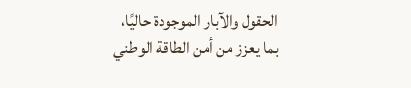الحقول والآبار الموجودة حاليًا، بما يعزز من أمن الطاقة الوطني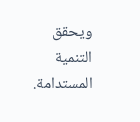ويحقق التنمية المستدامة.